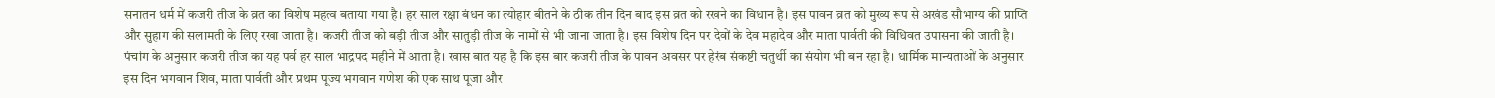सनातन धर्म में कजरी तीज के व्रत का विशेष महत्व बताया गया है। हर साल रक्षा बंधन का त्योहार बीतने के ठीक तीन दिन बाद इस व्रत को रखने का विधान है। इस पावन व्रत को मुख्य रूप से अखंड सौभाग्य की प्राप्ति और सुहाग की सलामती के लिए रखा जाता है। कजरी तीज को बड़ी तीज और सातुड़ी तीज के नामों से भी जाना जाता है। इस विशेष दिन पर देवों के देव महादेव और माता पार्वती की विधिवत उपासना की जाती है। पंचांग के अनुसार कजरी तीज का यह पर्व हर साल भाद्रपद महीने में आता है। खास बात यह है कि इस बार कजरी तीज के पावन अवसर पर हेरंब संकष्टी चतुर्थी का संयोग भी बन रहा है। धार्मिक मान्यताओं के अनुसार इस दिन भगवान शिव, माता पार्वती और प्रथम पूज्य भगवान गणेश की एक साथ पूजा और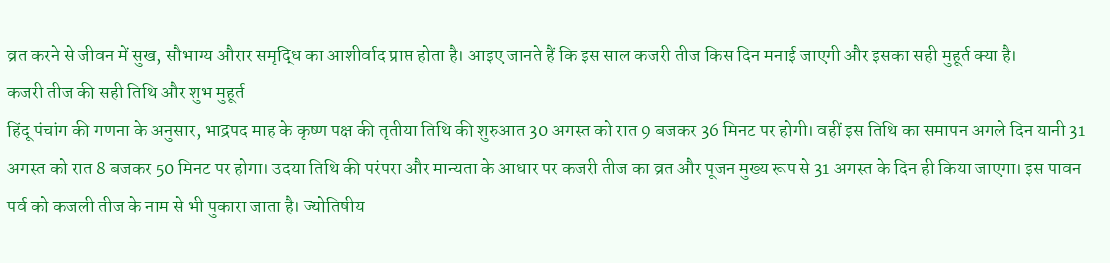व्रत करने से जीवन में सुख, सौभाग्य औरार समृद्धि का आशीर्वाद प्राप्त होता है। आइए जानते हैं कि इस साल कजरी तीज किस दिन मनाई जाएगी और इसका सही मुहूर्त क्या है।
कजरी तीज की सही तिथि और शुभ मुहूर्त
हिंदू पंचांग की गणना के अनुसार, भाद्रपद माह के कृष्ण पक्ष की तृतीया तिथि की शुरुआत 30 अगस्त को रात 9 बजकर 36 मिनट पर होगी। वहीं इस तिथि का समापन अगले दिन यानी 31 अगस्त को रात 8 बजकर 50 मिनट पर होगा। उदया तिथि की परंपरा और मान्यता के आधार पर कजरी तीज का व्रत और पूजन मुख्य रूप से 31 अगस्त के दिन ही किया जाएगा। इस पावन पर्व को कजली तीज के नाम से भी पुकारा जाता है। ज्योतिषीय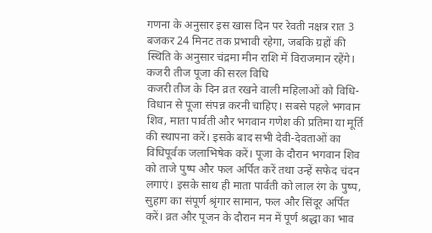गणना के अनुसार इस खास दिन पर रेवती नक्षत्र रात 3 बजकर 24 मिनट तक प्रभावी रहेगा, जबकि ग्रहों की स्थिति के अनुसार चंद्रमा मीन राशि में विराजमान रहेंगे।
कजरी तीज पूजा की सरल विधि
कजरी तीज के दिन व्रत रखने वाली महिलाओं को विधि-विधान से पूजा संपन्न करनी चाहिए। सबसे पहले भगवान शिव, माता पार्वती और भगवान गणेश की प्रतिमा या मूर्ति की स्थापना करें। इसके बाद सभी देवी-देवताओं का विधिपूर्वक जलाभिषेक करें। पूजा के दौरान भगवान शिव को ताजे पुष्प और फल अर्पित करें तथा उन्हें सफेद चंदन लगाएं। इसके साथ ही माता पार्वती को लाल रंग के पुष्प, सुहाग का संपूर्ण श्रृंगार सामान, फल और सिंदूर अर्पित करें। व्रत और पूजन के दौरान मन में पूर्ण श्रद्धा का भाव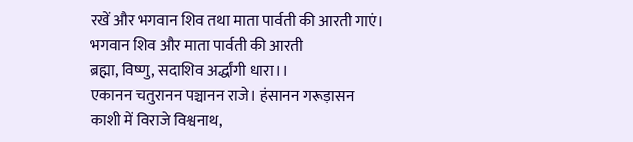रखें और भगवान शिव तथा माता पार्वती की आरती गाएं।
भगवान शिव और माता पार्वती की आरती
ब्रह्मा, विष्णु, सदाशिव अर्द्धांगी धारा।।
एकानन चतुरानन पञ्चानन राजे। हंसानन गरूड़ासन
काशी में विराजे विश्वनाथ,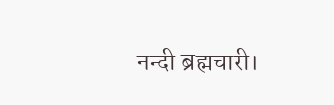नन्दी ब्रह्मचारी।